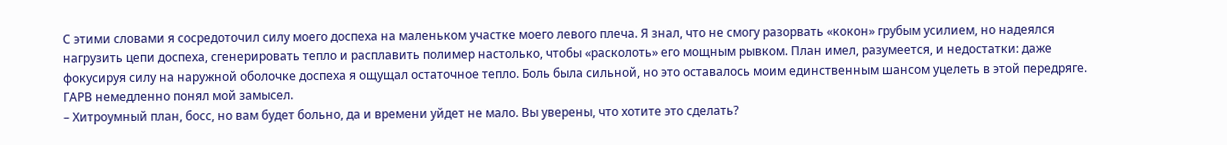С этими словами я сосредоточил силу моего доспеха на маленьком участке моего левого плеча. Я знал, что не смогу разорвать «кокон» грубым усилием, но надеялся нагрузить цепи доспеха, сгенерировать тепло и расплавить полимер настолько, чтобы «расколоть» его мощным рывком. План имел, разумеется, и недостатки: даже фокусируя силу на наружной оболочке доспеха я ощущал остаточное тепло. Боль была сильной, но это оставалось моим единственным шансом уцелеть в этой передряге. ГАРВ немедленно понял мой замысел.
– Хитроумный план, босс, но вам будет больно, да и времени уйдет не мало. Вы уверены, что хотите это сделать?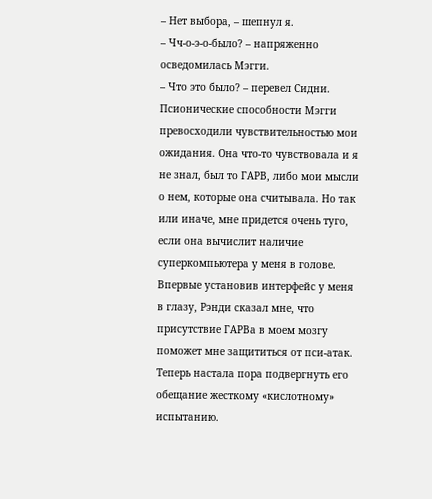– Нет выбора, – шепнул я.
– Чч-о-э-о-было? – напряженно осведомилась Мэгги.
– Что это было? – перевел Сидни.
Псионические способности Мэгги превосходили чувствительностью мои ожидания. Она что-то чувствовала и я не знал, был то ГАРВ, либо мои мысли о нем, которые она считывала. Но так или иначе, мне придется очень туго, если она вычислит наличие суперкомпьютера у меня в голове. Впервые установив интерфейс у меня в глазу, Рэнди сказал мне, что присутствие ГАРВа в моем мозгу поможет мне защититься от пси-атак. Теперь настала пора подвергнуть его обещание жесткому «кислотному» испытанию.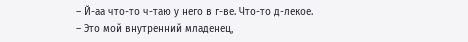– Й-аа что-то ч-таю у него в г-ве. Что-то д-лекое.
– Это мой внутренний младенец,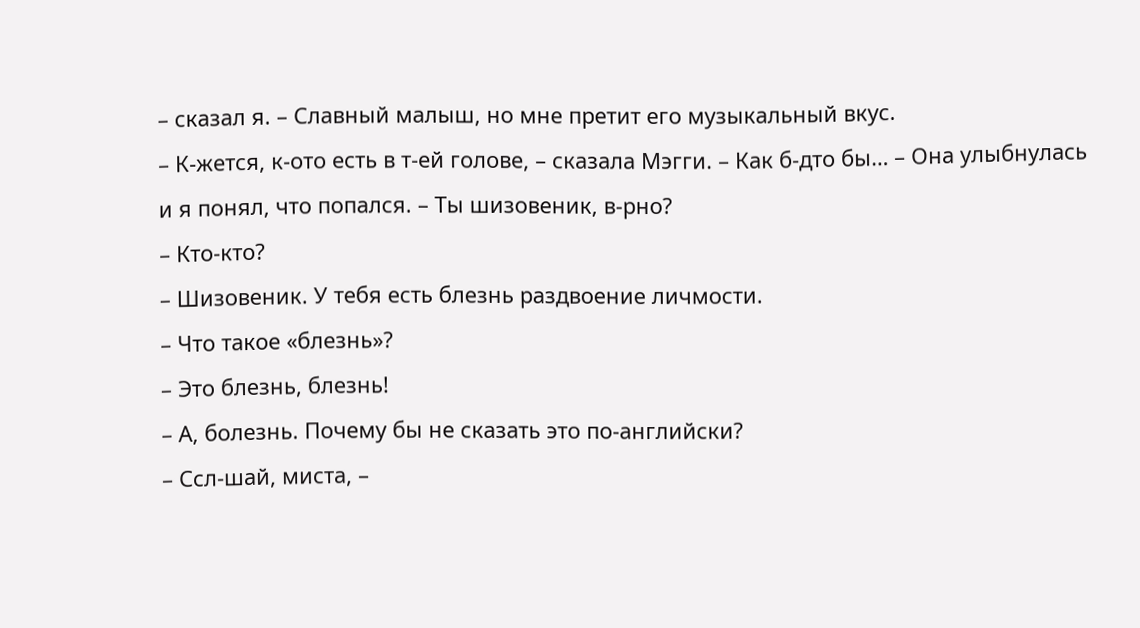– сказал я. – Славный малыш, но мне претит его музыкальный вкус.
– К-жется, к-ото есть в т-ей голове, – сказала Мэгги. – Как б-дто бы… – Она улыбнулась и я понял, что попался. – Ты шизовеник, в-рно?
– Кто-кто?
– Шизовеник. У тебя есть блезнь раздвоение личмости.
– Что такое «блезнь»?
– Это блезнь, блезнь!
– А, болезнь. Почему бы не сказать это по-английски?
– Ссл-шай, миста, –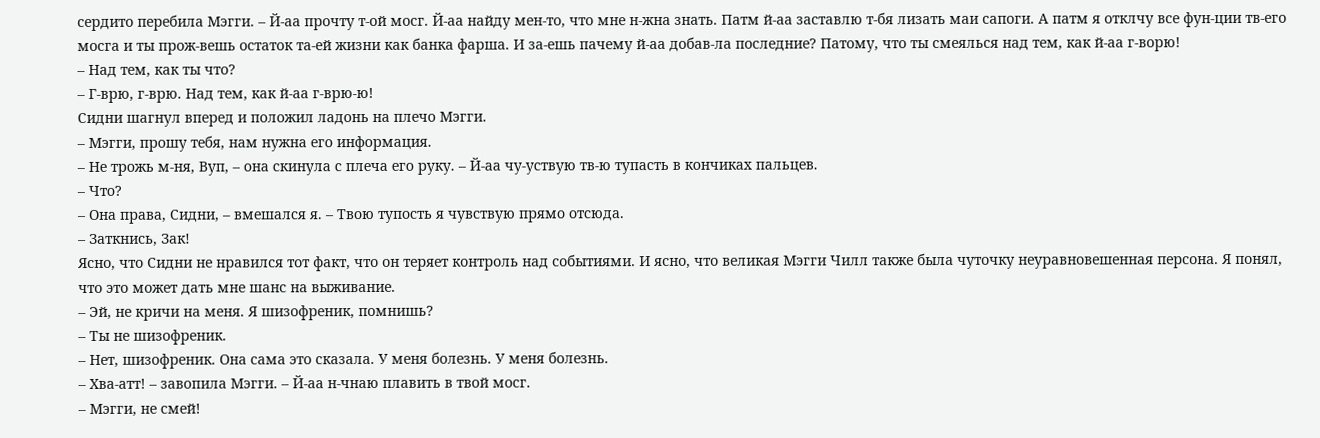сердито перебила Мэгги. – Й-аа прочту т-ой мосг. Й-аа найду мен-то, что мне н-жна знать. Патм й-аа заставлю т-бя лизать маи сапоги. А патм я отклчу все фун-ции тв-его мосга и ты прож-вешь остаток та-ей жизни как банка фарша. И за-ешь пачему й-аа добав-ла последние? Патому, что ты смеялься над тем, как й-аа г-ворю!
– Над тем, как ты что?
– Г-врю, г-врю. Над тем, как й-аа г-врю-ю!
Сидни шагнул вперед и положил ладонь на плечо Мэгги.
– Мэгги, прошу тебя, нам нужна его информация.
– Не трожь м-ня, Вуп, – она скинула с плеча его руку. – Й-аа чу-уствую тв-ю тупасть в кончиках пальцев.
– Что?
– Она права, Сидни, – вмешался я. – Твою тупость я чувствую прямо отсюда.
– Заткнись, Зак!
Ясно, что Сидни не нравился тот факт, что он теряет контроль над событиями. И ясно, что великая Мэгги Чилл также была чуточку неуравновешенная персона. Я понял, что это может дать мне шанс на выживание.
– Эй, не кричи на меня. Я шизофреник, помнишь?
– Ты не шизофреник.
– Нет, шизофреник. Она сама это сказала. У меня болезнь. У меня болезнь.
– Хва-атт! – завопила Мэгги. – Й-аа н-чнаю плавить в твой мосг.
– Мэгги, не смей!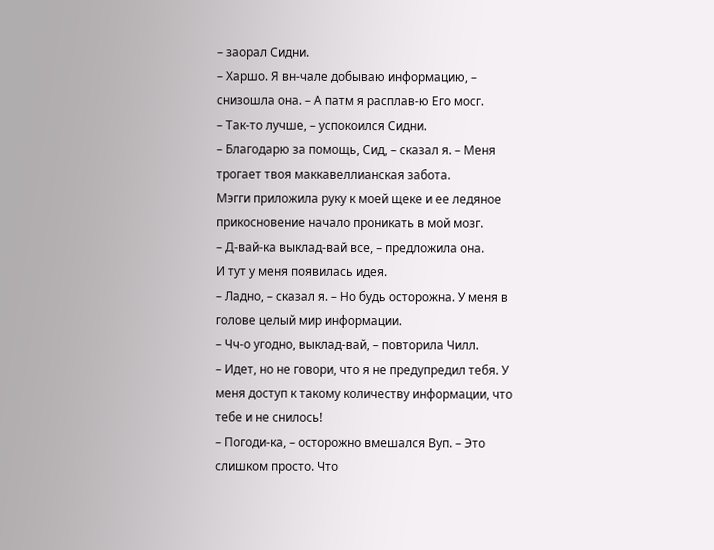– заорал Сидни.
– Харшо. Я вн-чале добываю информацию, – снизошла она. – А патм я расплав-ю Его мосг.
– Так-то лучше, – успокоился Сидни.
– Благодарю за помощь, Сид, – сказал я. – Меня трогает твоя маккавеллианская забота.
Мэгги приложила руку к моей щеке и ее ледяное прикосновение начало проникать в мой мозг.
– Д-вай-ка выклад-вай все, – предложила она.
И тут у меня появилась идея.
– Ладно, – сказал я. – Но будь осторожна. У меня в голове целый мир информации.
– Чч-о угодно, выклад-вай, – повторила Чилл.
– Идет, но не говори, что я не предупредил тебя. У меня доступ к такому количеству информации, что тебе и не снилось!
– Погоди-ка, – осторожно вмешался Вуп. – Это слишком просто. Что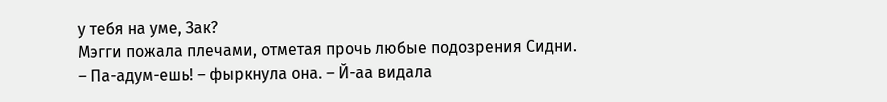у тебя на уме, Зак?
Мэгги пожала плечами, отметая прочь любые подозрения Сидни.
– Па-адум-ешь! – фыркнула она. – Й-аа видала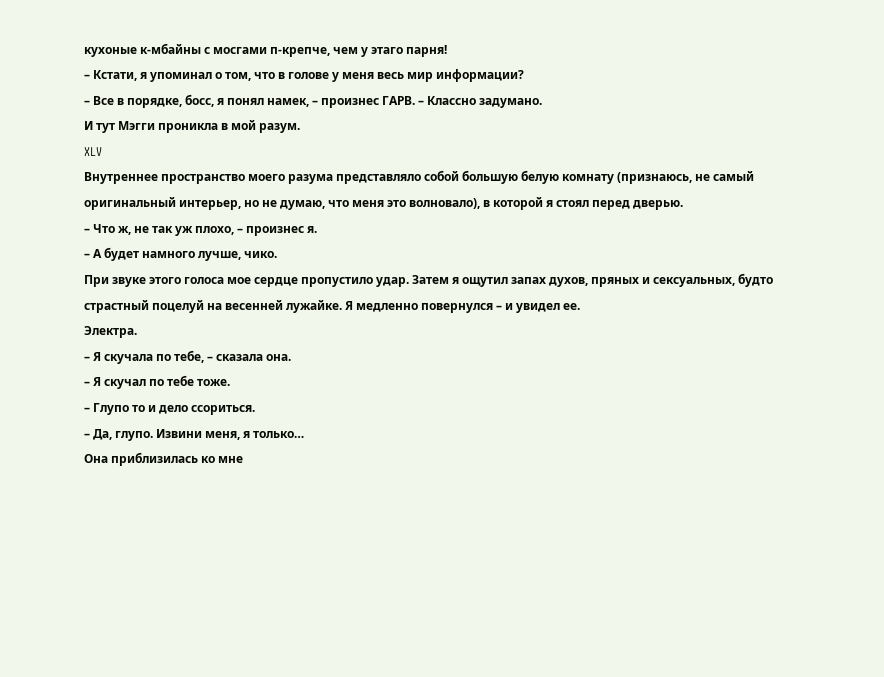кухоные к-мбайны с мосгами п-крепче, чем у этаго парня!
– Кстати, я упоминал о том, что в голове у меня весь мир информации?
– Все в порядке, босс, я понял намек, – произнес ГАРВ. – Классно задумано.
И тут Мэгги проникла в мой разум.
XLV
Внутреннее пространство моего разума представляло собой большую белую комнату (признаюсь, не самый оригинальный интерьер, но не думаю, что меня это волновало), в которой я стоял перед дверью.
– Что ж, не так уж плохо, – произнес я.
– А будет намного лучше, чико.
При звуке этого голоса мое сердце пропустило удар. Затем я ощутил запах духов, пряных и сексуальных, будто страстный поцелуй на весенней лужайке. Я медленно повернулся – и увидел ее.
Электра.
– Я скучала по тебе, – сказала она.
– Я скучал по тебе тоже.
– Глупо то и дело ссориться.
– Да, глупо. Извини меня, я только…
Она приблизилась ко мне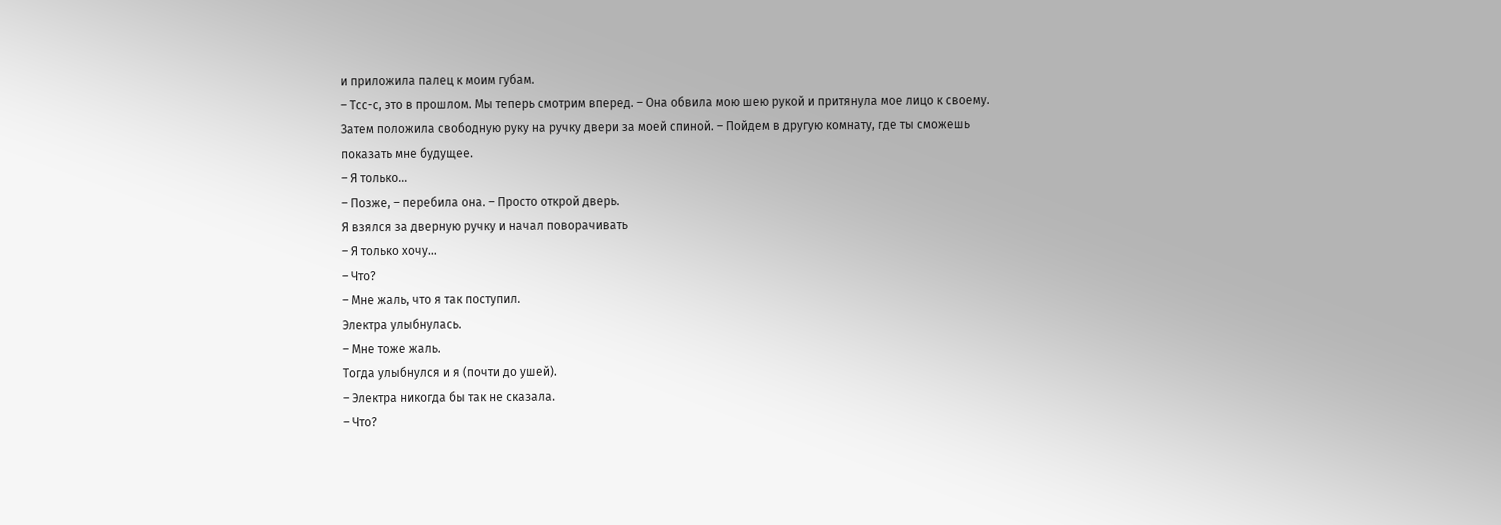и приложила палец к моим губам.
– Тсс-с, это в прошлом. Мы теперь смотрим вперед. – Она обвила мою шею рукой и притянула мое лицо к своему. Затем положила свободную руку на ручку двери за моей спиной. – Пойдем в другую комнату, где ты сможешь показать мне будущее.
– Я только…
– Позже, – перебила она. – Просто открой дверь.
Я взялся за дверную ручку и начал поворачивать
– Я только хочу…
– Что?
– Мне жаль, что я так поступил.
Электра улыбнулась.
– Мне тоже жаль.
Тогда улыбнулся и я (почти до ушей).
– Электра никогда бы так не сказала.
– Что?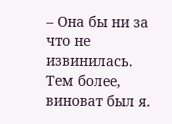– Она бы ни за что не извинилась. Тем более, виноват был я.